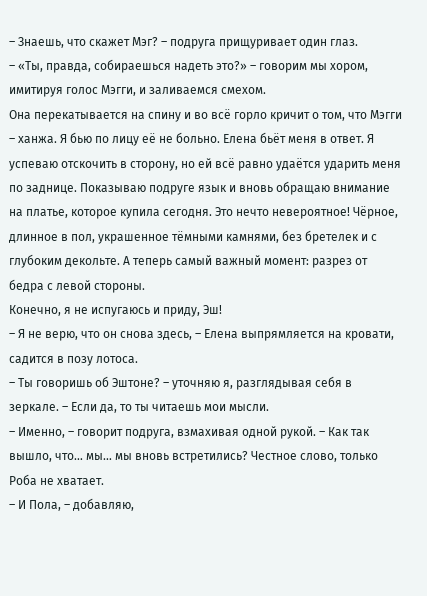– Знаешь, что скажет Мэг? – подруга прищуривает один глаз.
– «Ты, правда, собираешься надеть это?» – говорим мы хором, имитируя голос Мэгги, и заливаемся смехом.
Она перекатывается на спину и во всё горло кричит о том, что Мэгги – ханжа. Я бью по лицу её не больно. Елена бьёт меня в ответ. Я успеваю отскочить в сторону, но ей всё равно удаётся ударить меня по заднице. Показываю подруге язык и вновь обращаю внимание на платье, которое купила сегодня. Это нечто невероятное! Чёрное, длинное в пол, украшенное тёмными камнями, без бретелек и с глубоким декольте. А теперь самый важный момент: разрез от бедра с левой стороны.
Конечно, я не испугаюсь и приду, Эш!
– Я не верю, что он снова здесь, – Елена выпрямляется на кровати, садится в позу лотоса.
– Ты говоришь об Эштоне? – уточняю я, разглядывая себя в зеркале. – Если да, то ты читаешь мои мысли.
– Именно, – говорит подруга, взмахивая одной рукой. – Как так вышло, что… мы… мы вновь встретились? Честное слово, только Роба не хватает.
– И Пола, – добавляю,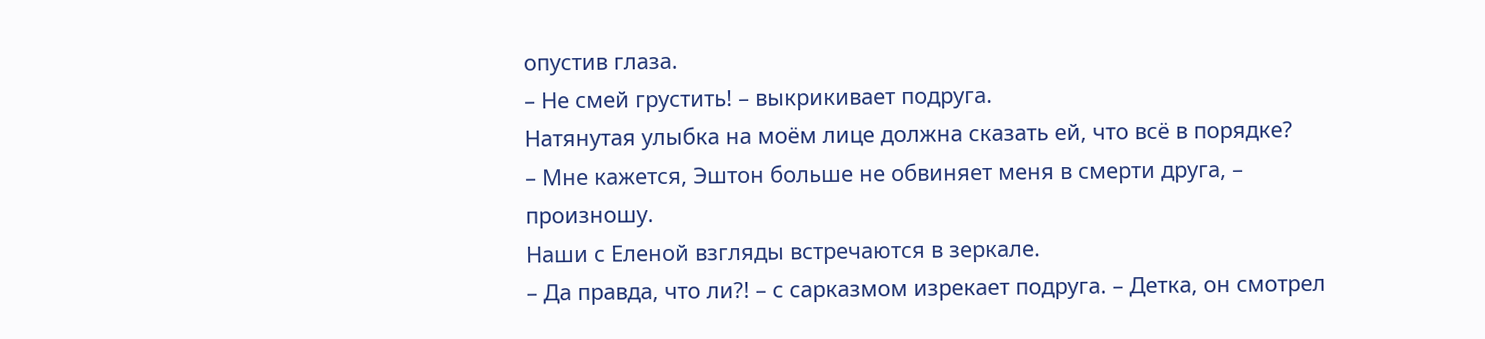опустив глаза.
– Не смей грустить! – выкрикивает подруга.
Натянутая улыбка на моём лице должна сказать ей, что всё в порядке?
– Мне кажется, Эштон больше не обвиняет меня в смерти друга, – произношу.
Наши с Еленой взгляды встречаются в зеркале.
– Да правда, что ли?! – с сарказмом изрекает подруга. – Детка, он смотрел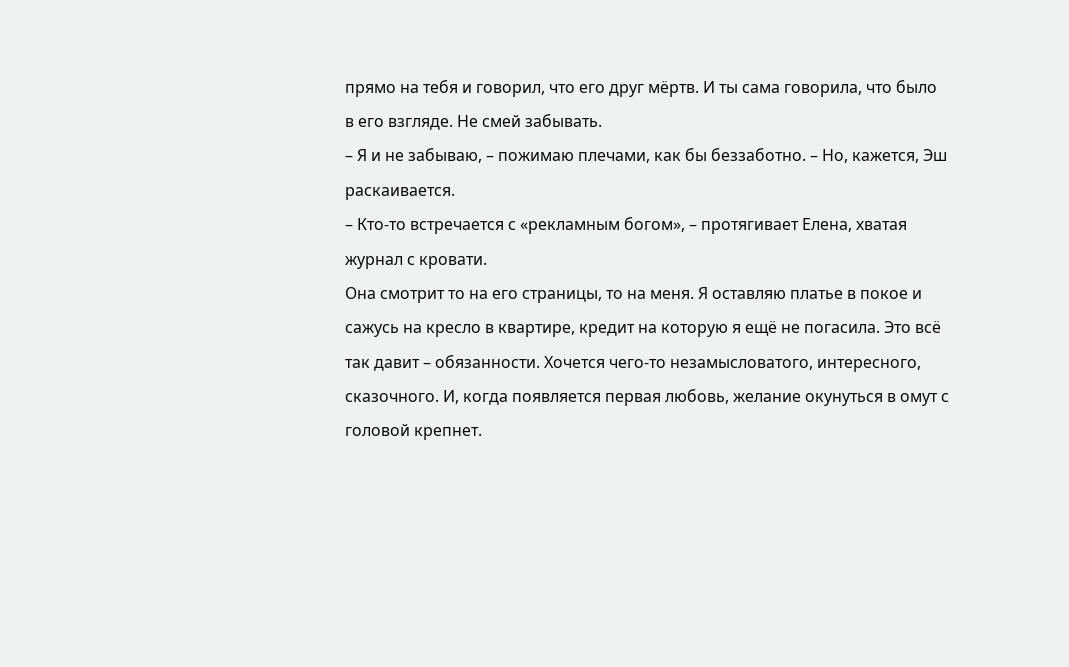прямо на тебя и говорил, что его друг мёртв. И ты сама говорила, что было в его взгляде. Не смей забывать.
– Я и не забываю, – пожимаю плечами, как бы беззаботно. – Но, кажется, Эш раскаивается.
– Кто-то встречается с «рекламным богом», – протягивает Елена, хватая журнал с кровати.
Она смотрит то на его страницы, то на меня. Я оставляю платье в покое и сажусь на кресло в квартире, кредит на которую я ещё не погасила. Это всё так давит – обязанности. Хочется чего-то незамысловатого, интересного, сказочного. И, когда появляется первая любовь, желание окунуться в омут с головой крепнет.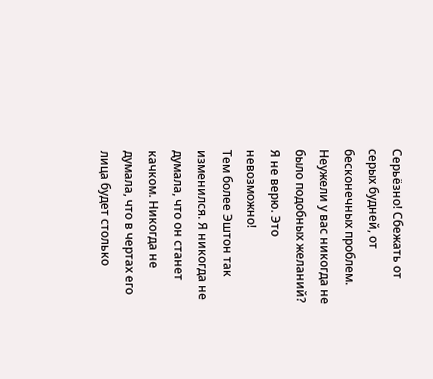Серьёзно! Сбежать от серых будней, от бесконечных проблем. Неужели у вас никогда не было подобных желаний? Я не верю. Это невозможно!
Тем более Эштон так изменился. Я никогда не думала, что он станет качком. Никогда не думала, что в чертах его лица будет столько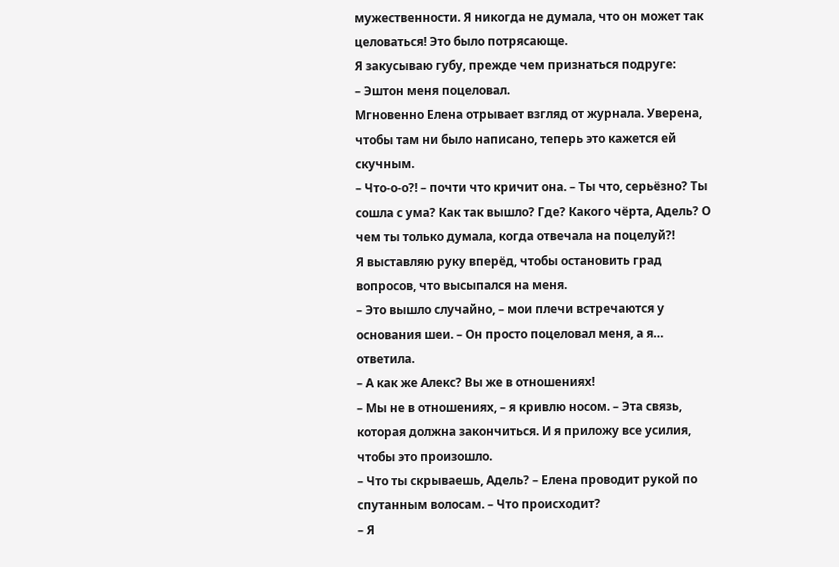мужественности. Я никогда не думала, что он может так целоваться! Это было потрясающе.
Я закусываю губу, прежде чем признаться подруге:
– Эштон меня поцеловал.
Мгновенно Елена отрывает взгляд от журнала. Уверена, чтобы там ни было написано, теперь это кажется ей скучным.
– Что-о-о?! – почти что кричит она. – Ты что, серьёзно? Ты сошла с ума? Как так вышло? Где? Какого чёрта, Адель? О чем ты только думала, когда отвечала на поцелуй?!
Я выставляю руку вперёд, чтобы остановить град вопросов, что высыпался на меня.
– Это вышло случайно, – мои плечи встречаются у основания шеи. – Он просто поцеловал меня, а я… ответила.
– А как же Алекс? Вы же в отношениях!
– Мы не в отношениях, – я кривлю носом. – Эта связь, которая должна закончиться. И я приложу все усилия, чтобы это произошло.
– Что ты скрываешь, Адель? – Елена проводит рукой по спутанным волосам. – Что происходит?
– Я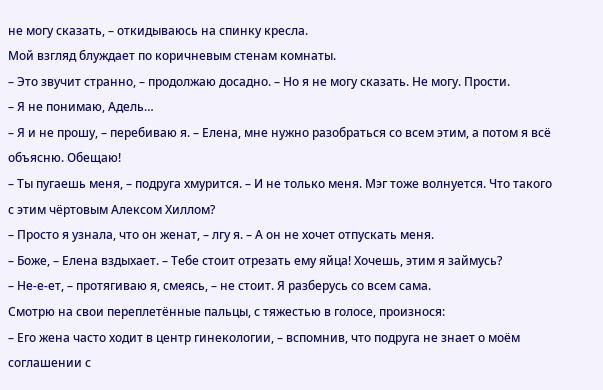не могу сказать, – откидываюсь на спинку кресла.
Мой взгляд блуждает по коричневым стенам комнаты.
– Это звучит странно, – продолжаю досадно. – Но я не могу сказать. Не могу. Прости.
– Я не понимаю, Адель…
– Я и не прошу, – перебиваю я. – Елена, мне нужно разобраться со всем этим, а потом я всё объясню. Обещаю!
– Ты пугаешь меня, – подруга хмурится. – И не только меня. Мэг тоже волнуется. Что такого с этим чёртовым Алексом Хиллом?
– Просто я узнала, что он женат, – лгу я. – А он не хочет отпускать меня.
– Боже, – Елена вздыхает. – Тебе стоит отрезать ему яйца! Хочешь, этим я займусь?
– Не-е-ет, – протягиваю я, смеясь, – не стоит. Я разберусь со всем сама.
Смотрю на свои переплетённые пальцы, с тяжестью в голосе, произнося:
– Его жена часто ходит в центр гинекологии, – вспомнив, что подруга не знает о моём соглашении с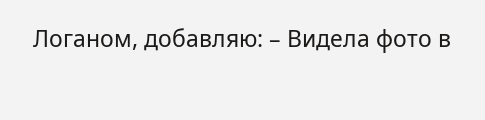Логаном, добавляю: – Видела фото в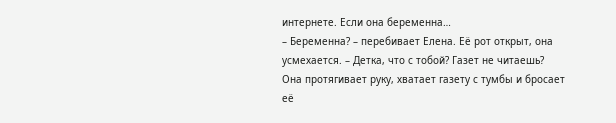интернете. Если она беременна…
– Беременна? – перебивает Елена. Её рот открыт, она усмехается. – Детка, что с тобой? Газет не читаешь?
Она протягивает руку, хватает газету с тумбы и бросает её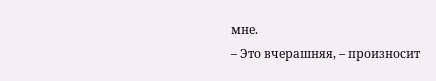мне.
– Это вчерашняя, – произносит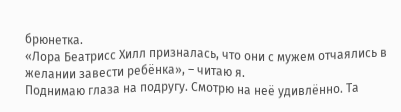брюнетка.
«Лора Беатрисс Хилл призналась, что они с мужем отчаялись в желании завести ребёнка», – читаю я.
Поднимаю глаза на подругу. Смотрю на неё удивлённо. Та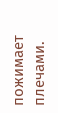пожимает плечами.